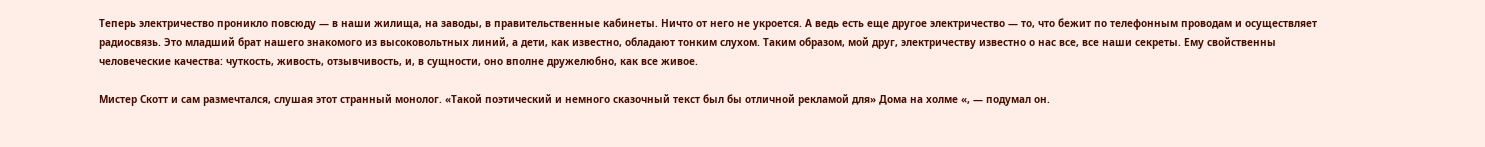Теперь электричество проникло повсюду — в наши жилища, на заводы, в правительственные кабинеты. Ничто от него не укроется. А ведь есть еще другое электричество — то, что бежит по телефонным проводам и осуществляет радиосвязь. Это младший брат нашего знакомого из высоковольтных линий, а дети, как известно, обладают тонким слухом. Таким образом, мой друг, электричеству известно о нас все, все наши секреты. Ему свойственны человеческие качества: чуткость, живость, отзывчивость, и, в сущности, оно вполне дружелюбно, как все живое.

Мистер Скотт и сам размечтался, слушая этот странный монолог. «Такой поэтический и немного сказочный текст был бы отличной рекламой для» Дома на холме «, — подумал он.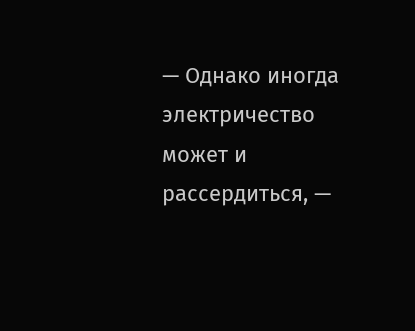— Однако иногда электричество может и рассердиться, —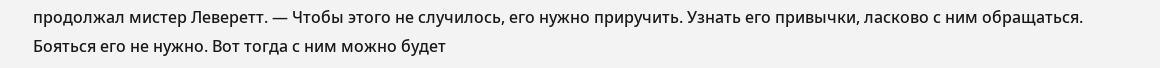продолжал мистер Леверетт. — Чтобы этого не случилось, его нужно приручить. Узнать его привычки, ласково с ним обращаться. Бояться его не нужно. Вот тогда с ним можно будет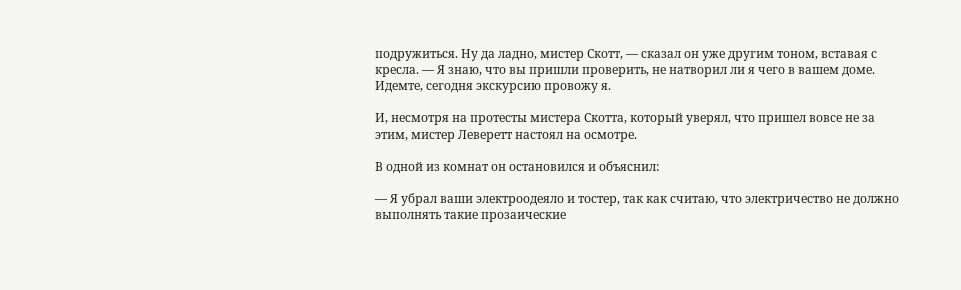подружиться. Ну да ладно, мистер Скотт, — сказал он уже другим тоном, вставая с кресла. — Я знаю, что вы пришли проверить, не натворил ли я чего в вашем доме. Идемте, сегодня экскурсию провожу я.

И, несмотря на протесты мистера Скотта, который уверял, что пришел вовсе не за этим, мистер Леверетт настоял на осмотре.

В одной из комнат он остановился и объяснил:

— Я убрал ваши электроодеяло и тостер, так как считаю, что электричество не должно выполнять такие прозаические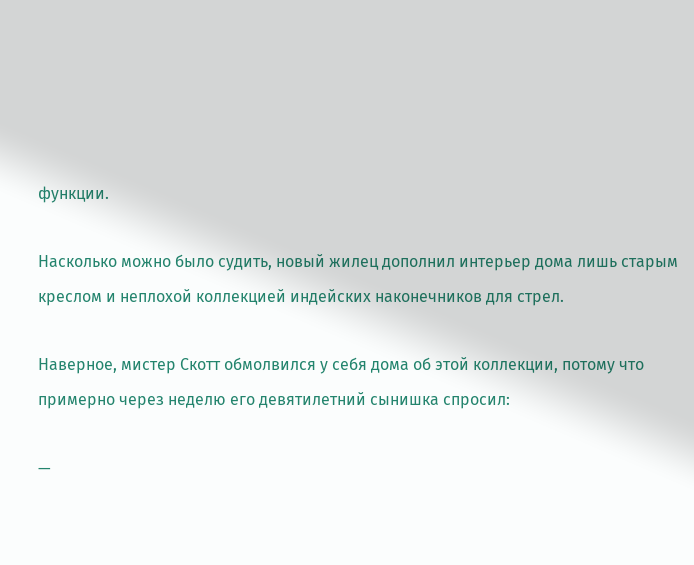функции.

Насколько можно было судить, новый жилец дополнил интерьер дома лишь старым креслом и неплохой коллекцией индейских наконечников для стрел.

Наверное, мистер Скотт обмолвился у себя дома об этой коллекции, потому что примерно через неделю его девятилетний сынишка спросил:

—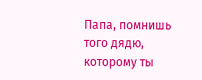Папа, помнишь того дядю, которому ты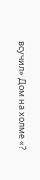всучил» Дом на холме «?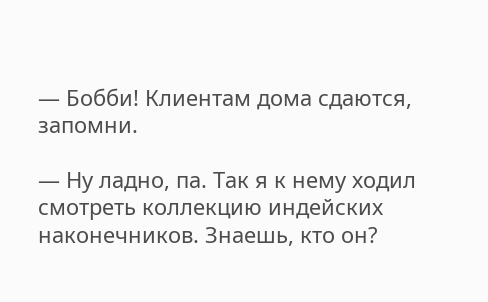— Бобби! Клиентам дома сдаются, запомни.

— Ну ладно, па. Так я к нему ходил смотреть коллекцию индейских наконечников. Знаешь, кто он?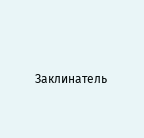Заклинатель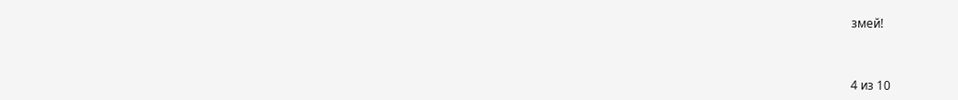змей!



4 из 10